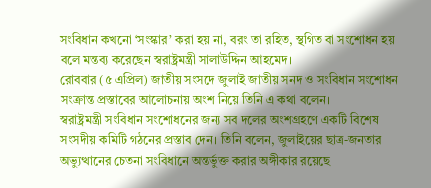সংবিধান কখনো ‘সংস্কার’ করা হয় না, বরং তা রহিত, স্থগিত বা সংশোধন হয় বলে মন্তব্য করেছেন স্বরাষ্ট্রমন্ত্রী সালাউদ্দিন আহমেদ।
রোববার (৫ এপ্রিল) জাতীয় সংসদে জুলাই জাতীয় সনদ ও সংবিধান সংশোধন সংক্রান্ত প্রস্তাবের আলোচনায় অংশ নিয়ে তিনি এ কথা বলেন।
স্বরাষ্ট্রমন্ত্রী সংবিধান সংশোধনের জন্য সব দলের অংশগ্রহণে একটি বিশেষ সংসদীয় কমিটি গঠনের প্রস্তাব দেন। তিনি বলেন, জুলাইয়ের ছাত্র-জনতার অভ্যুত্থানের চেতনা সংবিধানে অন্তর্ভুক্ত করার অঙ্গীকার রয়েছে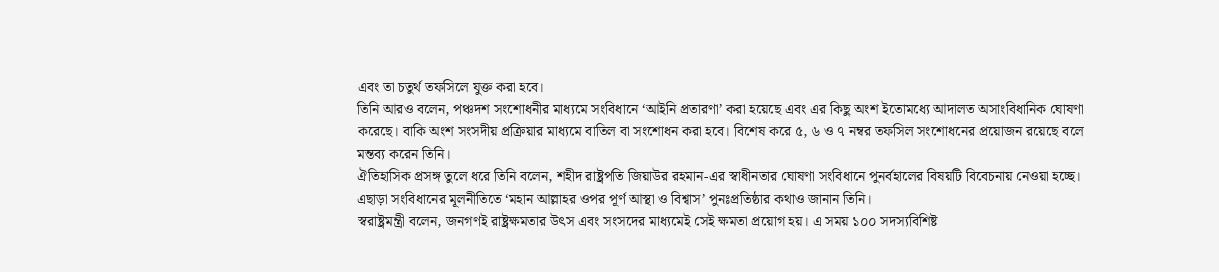এবং তা চতুর্থ তফসিলে যুক্ত করা হবে।
তিনি আরও বলেন, পঞ্চদশ সংশোধনীর মাধ্যমে সংবিধানে ‘আইনি প্রতারণা’ করা হয়েছে এবং এর কিছু অংশ ইতোমধ্যে আদালত অসাংবিধানিক ঘোষণা করেছে। বাকি অংশ সংসদীয় প্রক্রিয়ার মাধ্যমে বাতিল বা সংশোধন করা হবে। বিশেষ করে ৫, ৬ ও ৭ নম্বর তফসিল সংশোধনের প্রয়োজন রয়েছে বলে মন্তব্য করেন তিনি।
ঐতিহাসিক প্রসঙ্গ তুলে ধরে তিনি বলেন, শহীদ রাষ্ট্রপতি জিয়াউর রহমান-এর স্বাধীনতার ঘোষণা সংবিধানে পুনর্বহালের বিষয়টি বিবেচনায় নেওয়া হচ্ছে।
এছাড়া সংবিধানের মূলনীতিতে ‘মহান আল্লাহর ওপর পূর্ণ আস্থা ও বিশ্বাস’ পুনঃপ্রতিষ্ঠার কথাও জানান তিনি।
স্বরাষ্ট্রমন্ত্রী বলেন, জনগণই রাষ্ট্রক্ষমতার উৎস এবং সংসদের মাধ্যমেই সেই ক্ষমতা প্রয়োগ হয়। এ সময় ১০০ সদস্যবিশিষ্ট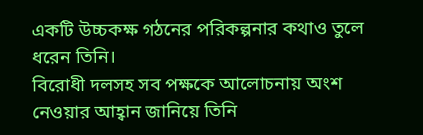একটি উচ্চকক্ষ গঠনের পরিকল্পনার কথাও তুলে ধরেন তিনি।
বিরোধী দলসহ সব পক্ষকে আলোচনায় অংশ নেওয়ার আহ্বান জানিয়ে তিনি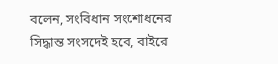বলেন, সংবিধান সংশোধনের সিদ্ধান্ত সংসদেই হবে, বাইরে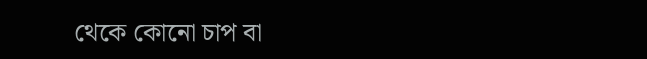থেকে কোনো চাপ বা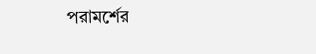পরামর্শের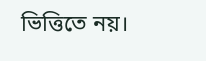ভিত্তিতে নয়।